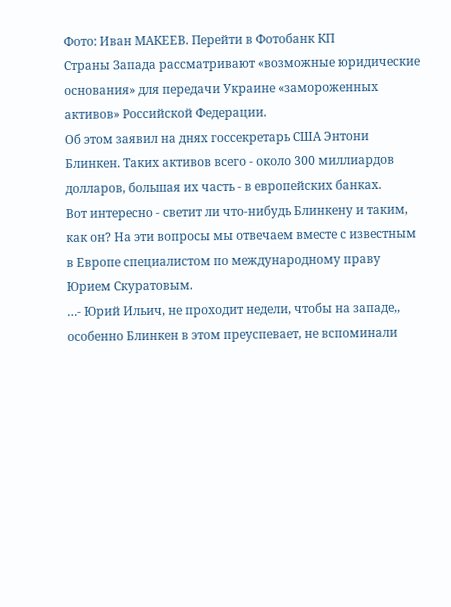Фото: Иван МАКЕЕВ. Перейти в Фотобанк КП
Страны Запада рассматривают «возможные юридические основания» для передачи Украине «замороженных активов» Российской Федерации.
Об этом заявил на днях госсекретарь США Энтони Блинкен. Таких активов всего - около 300 миллиардов долларов, большая их часть - в европейских банках.
Вот интересно - светит ли что-нибудь Блинкену и таким, как он? На эти вопросы мы отвечаем вместе с известным в Европе специалистом по международному праву Юрием Скуратовым.
…- Юрий Ильич, не проходит недели, чтобы на западе,, особенно Блинкен в этом преуспевает, не вспоминали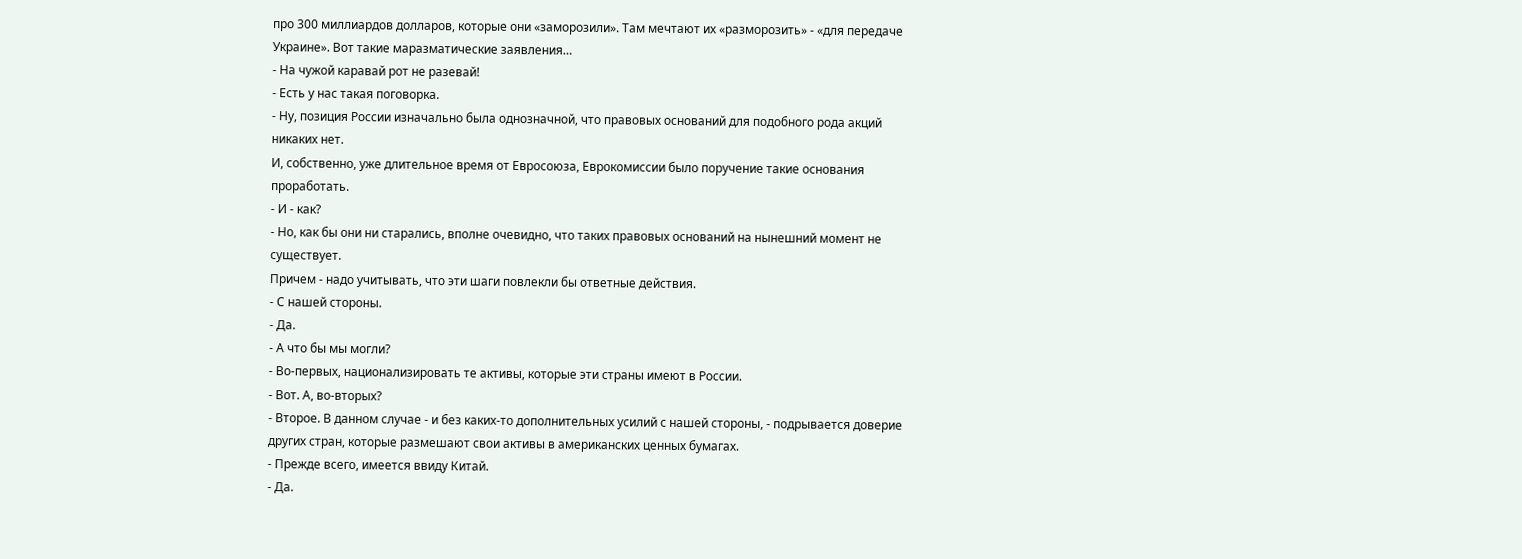про 300 миллиардов долларов, которые они «заморозили». Там мечтают их «разморозить» - «для передаче Украине». Вот такие маразматические заявления…
- На чужой каравай рот не разевай!
- Есть у нас такая поговорка.
- Ну, позиция России изначально была однозначной, что правовых оснований для подобного рода акций никаких нет.
И, собственно, уже длительное время от Евросоюза, Еврокомиссии было поручение такие основания проработать.
- И - как?
- Но, как бы они ни старались, вполне очевидно, что таких правовых оснований на нынешний момент не существует.
Причем - надо учитывать, что эти шаги повлекли бы ответные действия.
- С нашей стороны.
- Да.
- А что бы мы могли?
- Во-первых, национализировать те активы, которые эти страны имеют в России.
- Вот. А, во-вторых?
- Второе. В данном случае - и без каких-то дополнительных усилий с нашей стороны, - подрывается доверие других стран, которые размешают свои активы в американских ценных бумагах.
- Прежде всего, имеется ввиду Китай.
- Да.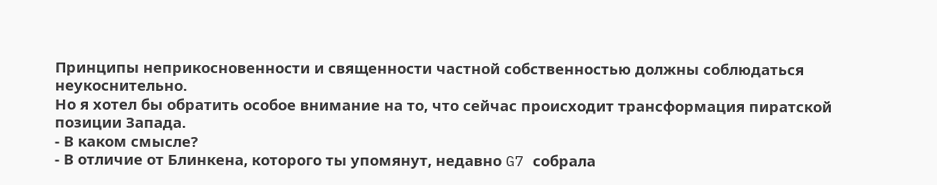Принципы неприкосновенности и священности частной собственностью должны соблюдаться неукоснительно.
Но я хотел бы обратить особое внимание на то, что сейчас происходит трансформация пиратской позиции Запада.
- В каком смысле?
- В отличие от Блинкена, которого ты упомянут, недавно G7 собрала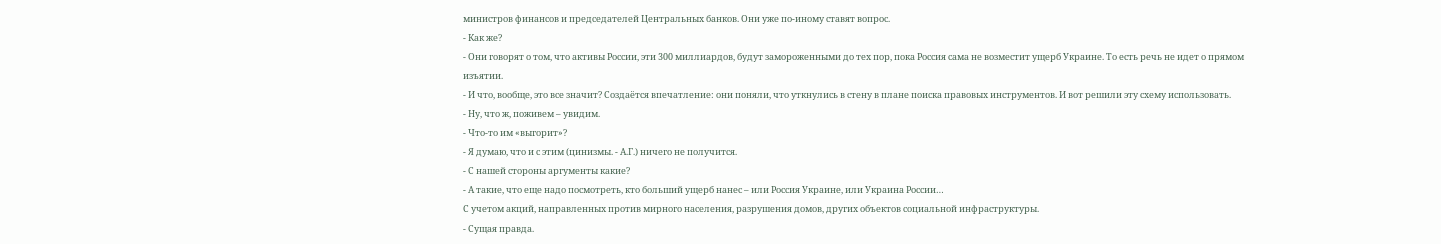министров финансов и председателей Центральных банков. Они уже по-иному ставят вопрос.
- Как же?
- Они говорят о том, что активы России, эти 300 миллиардов, будут замороженными до тех пор, пока Россия сама не возместит ущерб Украине. То есть речь не идет о прямом изъятии.
- И что, вообще, это все значит? Создаётся впечатление: они поняли, что уткнулись в стену в плане поиска правовых инструментов. И вот решили эту схему использовать.
- Ну, что ж, поживем – увидим.
- Что-то им «выгорит»?
- Я думаю, что и с этим (цинизмы. - А.Г.) ничего не получится.
- С нашей стороны аргументы какие?
- А такие, что еще надо посмотреть, кто больший ущерб нанес – или Россия Украине, или Украина России…
С учетом акций, направленных против мирного населения, разрушения домов, других объектов социальной инфраструктуры.
- Сущая правда.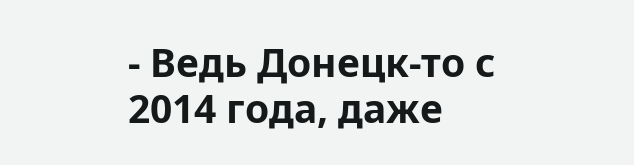- Ведь Донецк-то с 2014 года, даже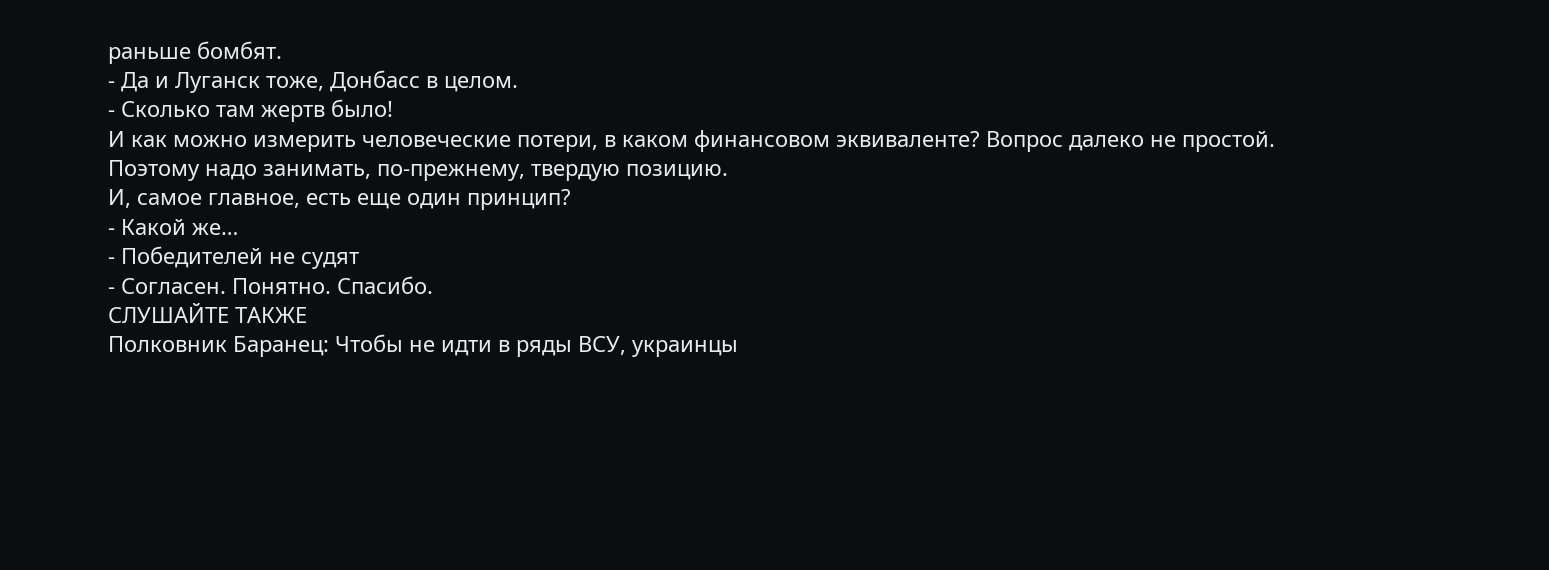раньше бомбят.
- Да и Луганск тоже, Донбасс в целом.
- Сколько там жертв было!
И как можно измерить человеческие потери, в каком финансовом эквиваленте? Вопрос далеко не простой.
Поэтому надо занимать, по-прежнему, твердую позицию.
И, самое главное, есть еще один принцип?
- Какой же…
- Победителей не судят
- Согласен. Понятно. Спасибо.
СЛУШАЙТЕ ТАКЖЕ
Полковник Баранец: Чтобы не идти в ряды ВСУ, украинцы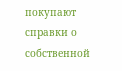покупают справки о собственной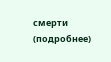смерти (подробнее)